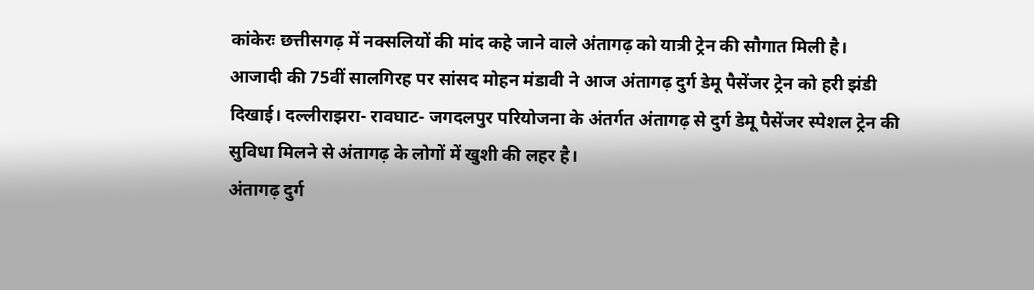कांकेरः छत्तीसगढ़ में नक्सलियों की मांद कहे जाने वाले अंतागढ़ को यात्री ट्रेन की सौगात मिली है। आजादी की 75वीं सालगिरह पर सांसद मोहन मंडावी ने आज अंतागढ़ दुर्ग डेमू पैसेंजर ट्रेन को हरी झंडी दिखाई। दल्लीराझरा- रावघाट- जगदलपुर परियोजना के अंतर्गत अंतागढ़ से दुर्ग डेमू पैसेंजर स्पेशल ट्रेन की सुविधा मिलने से अंतागढ़ के लोगों में खुशी की लहर है।
अंतागढ़ दुर्ग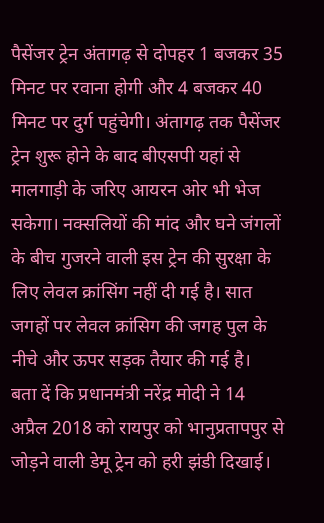पैसेंजर ट्रेन अंतागढ़ से दोपहर 1 बजकर 35 मिनट पर रवाना होगी और 4 बजकर 40 मिनट पर दुर्ग पहुंचेगी। अंतागढ़ तक पैसेंजर ट्रेन शुरू होने के बाद बीएसपी यहां से मालगाड़ी के जरिए आयरन ओर भी भेज सकेगा। नक्सलियों की मांद और घने जंगलों के बीच गुजरने वाली इस ट्रेन की सुरक्षा के लिए लेवल क्रांसिंग नहीं दी गई है। सात जगहों पर लेवल क्रांसिग की जगह पुल के नीचे और ऊपर सड़क तैयार की गई है।
बता दें कि प्रधानमंत्री नरेंद्र मोदी ने 14 अप्रैल 2018 को रायपुर को भानुप्रतापपुर से जोड़ने वाली डेमू ट्रेन को हरी झंडी दिखाई।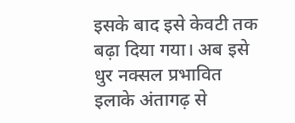इसके बाद इसे केवटी तक बढ़ा दिया गया। अब इसे धुर नक्सल प्रभावित इलाके अंतागढ़ से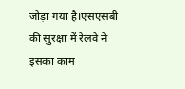जोड़ा गया है।एसएसबी की सुरक्षा में रेलवे ने इसका काम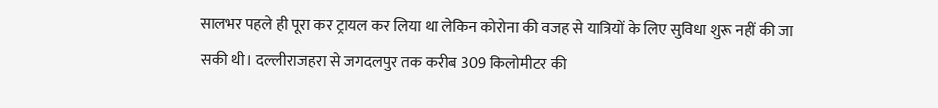सालभर पहले ही पूरा कर ट्रायल कर लिया था लेकिन कोरोना की वजह से यात्रियों के लिए सुविधा शुरू नहीं की जा सकी थी। दल्लीराजहरा से जगदलपुर तक करीब 309 किलोमीटर की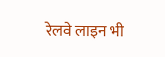रेलवे लाइन भी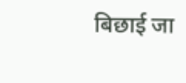बिछाई जा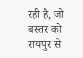रही है, जो बस्तर को रायपुर से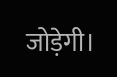जोड़ेगी।